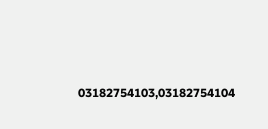03182754103,03182754104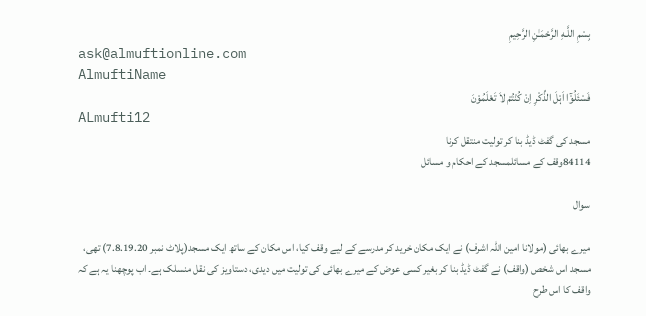بِسْمِ اللَّـهِ الرَّحْمَـٰنِ الرَّحِيمِ
ask@almuftionline.com
AlmuftiName
فَسْئَلُوْٓا اَہْلَ الذِّکْرِ اِنْ کُنْتُمْ لاَ تَعْلَمُوْنَ
ALmufti12
مسجد کی گفٹ ڈیڈ بنا کر تولیت منتقل کرنا
84114وقف کے مسائلمسجد کے احکام و مسائل

سوال

میرے بھائی (مولانا امین اللہ اشرف) نے ایک مکان خرید کر مدرسے کے لیے وقف کیا، اس مکان کے ساتھ ایک مسجد(پلاٹ نمبر 7.8.19.20) تھی، مسجد اس شخص (واقف) نے گفٹ ڈیڈ بنا کر بغیر کسی عوض کے میرے بھائی کی تولیت میں دیدی، دستاویز کی نقل منسلک ہے۔ اب پوچھنا یہ ہے کہ واقف کا اس طرح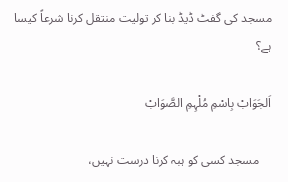مسجد کی گفٹ ڈیڈ بنا کر تولیت منتقل کرنا شرعاً کیسا ہے؟

اَلجَوَابْ بِاسْمِ مُلْہِمِ الصَّوَابْ

    مسجد کسی کو ہبہ کرنا درست نہیں،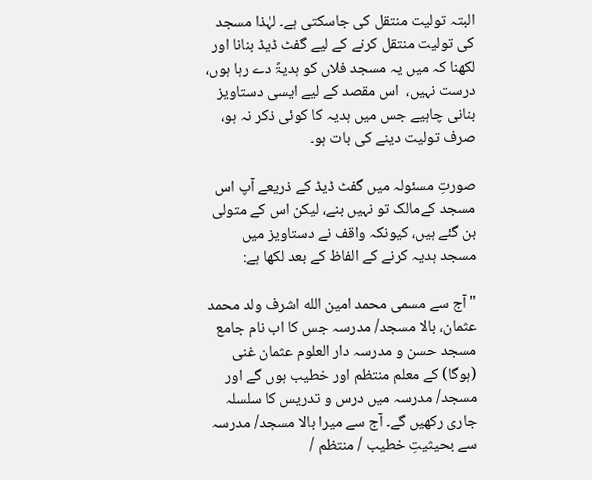البتہ تولیت منتقل کی جاسکتی ہے۔ لہٰذا مسجد کی تولیت منتقل کرنے کے لیے گفٹ ڈیڈ بنانا اور لکھنا کہ میں یہ مسجد فلاں کو ہدیۃً دے رہا ہوں، درست نہیں،  اس مقصد کے لیے ایسی دستاویز بنانی چاہیے جس میں ہدیہ کا کوئی ذکر نہ ہو، صرف تولیت دینے کی بات ہو۔

صورتِ مسئولہ میں گفٹ ڈیڈ کے ذریعے آپ اس مسجد کےمالک تو نہیں بنے، لیکن اس کے متولی بن گئے ہیں، کیونکہ واقف نے دستاویز میں مسجد ہدیہ کرنے کے الفاظ کے بعد لکھا ہے:

" آج سے مسمی محمد امین الله اشرف ولد محمد عثمان، بالا مسجد/ مدرسہ جس کا اب نام جامع مسجد حسن و مدرسہ دار العلوم عثمان غنی (ہوگا) کے معلم منتظم اور خطیب ہوں گے اور مسجد/ مدرسہ میں درس و تدریس کا سلسلہ جاری رکھیں گے۔ آج سے میرا بالا مسجد/ مدرسہ سے بحیثیتِ خطیب / منتظم /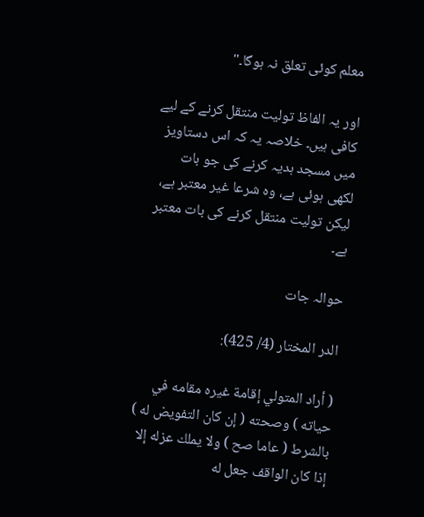معلم کوئی تعلق نہ ہوگا۔"

اور یہ الفاظ تولیت منتقل کرنے کے لیے کافی ہیں۔ خلاصہ یہ کہ اس دستاویز میں مسجد ہدیہ کرنے کی جو بات لکھی ہوئی ہے، وہ شرعا غیر معتبر ہے، لیکن تولیت منتقل کرنے کی بات معتبر ہے۔

حوالہ جات

الدر المختار (4/ 425):

( أراد المتولي إقامة غيره مقامه في حياته ) وصحته ( إن كان التفويض له ) بالشرط ( عاما صح ) ولا يملك عزله إلا إذا كان الواقف جعل له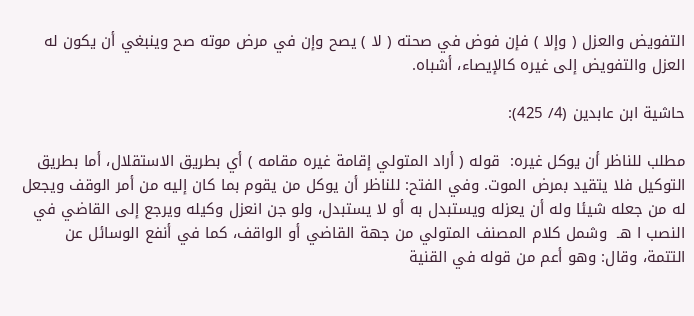التفويض والعزل ( وإلا ) فإن فوض في صحته ( لا ) يصح وإن في مرض موته صح وينبغي أن يكون له العزل والتفويض إلى غيره كالإيصاء، أشباه.

حاشية ابن عابدين (4/ 425):

مطلب للناظر أن يوكل غيره:  قوله ( أراد المتولي إقامة غيره مقامه ) أي بطريق الاستقلال، أما بطريق التوكيل فلا يتقيد بمرض الموت. وفي الفتح: للناظر أن يوكل من يقوم بما كان إليه من أمر الوقف ويجعل له من جعله شيئا وله أن يعزله ويستبدل به أو لا يستبدل، ولو جن انعزل وكيله ويرجع إلى القاضي في النصب ا هـ  وشمل كلام المصنف المتولي من جهة القاضي أو الواقف، كما في أنفع الوسائل عن التتمة، وقال: وهو أعم من قوله في القنية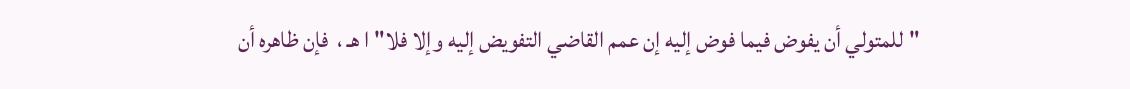"للمتولي أن يفوض فيما فوض إليه إن عمم القاضي التفويض إليه وإلا فلا" ا هـ ،  فإن ظاهره أن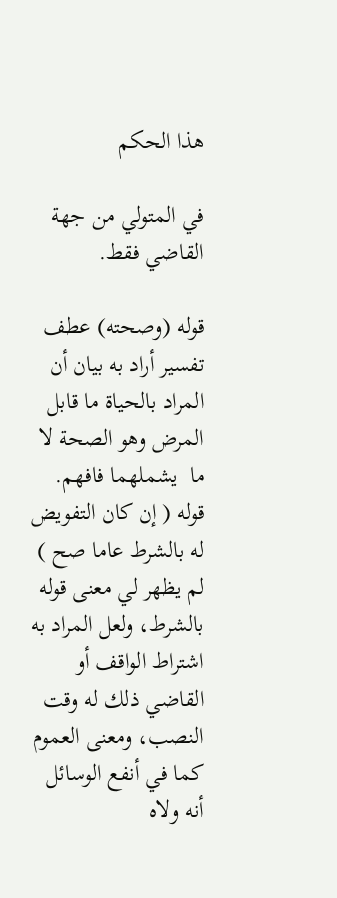هذا الحكم

في المتولي من جهة القاضي فقط.

قوله (وصحته) عطف تفسير أراد به بيان أن المراد بالحياة ما قابل المرض وهو الصحة لا ما  يشملهما فافهم. قوله ( إن كان التفويض له بالشرط عاما صح ) لم يظهر لي معنى قوله بالشرط، ولعل المراد به اشتراط الواقف أو القاضي ذلك له وقت النصب، ومعنى العموم کما في أنفع الوسائل أنه ولاه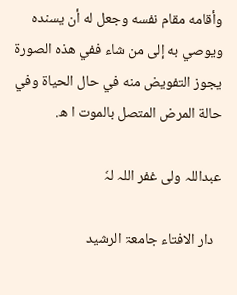وأقامه مقام نفسه وجعل له أن يسنده ويوصي به إلى من شاء ففي هذه الصورة يجوز التفويض منه في حال الحياة وفي حالة المرض المتصل بالموت ا ه.

عبداللہ ولی غفر اللہ لہٗ

  دار الافتاء جامعۃ الرشید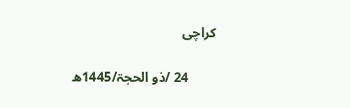کراچی

        24 /ذو الحجۃ/1445ھ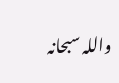واللہ سبحانہ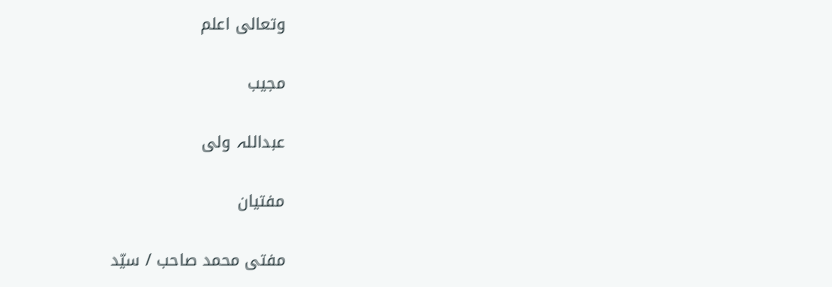وتعالی اعلم

مجیب

عبداللہ ولی

مفتیان

مفتی محمد صاحب / سیّد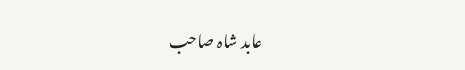عابد شاہ صاحب